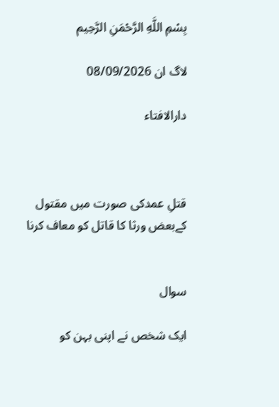بِسْمِ اللَّهِ الرَّحْمَنِ الرَّحِيم

لاگ ان 08/09/2026

دارالافتاء



قتلِ عمدکی صورت میں مقتول کےبعض ورثا کا قاتل کو معاف کرنا


سوال

ایک شخص نے اپنی بہن کو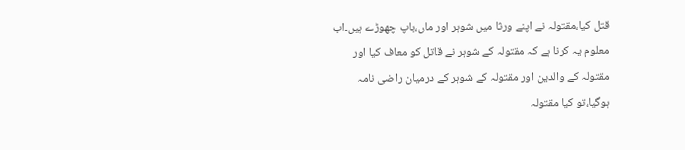قتل کیا،مقتولہ نے اپنے ورثا میں شوہر اور ماں،باپ چھوڑے ہیں۔اب معلوم یہ کرنا ہے کہ مقتولہ کے شوہر نے قاتل کو معاف کیا اور مقتولہ کے والدین اور مقتولہ کے شوہر کے درمیان راضی نامہ ہوگیا،تو کیا مقتولہ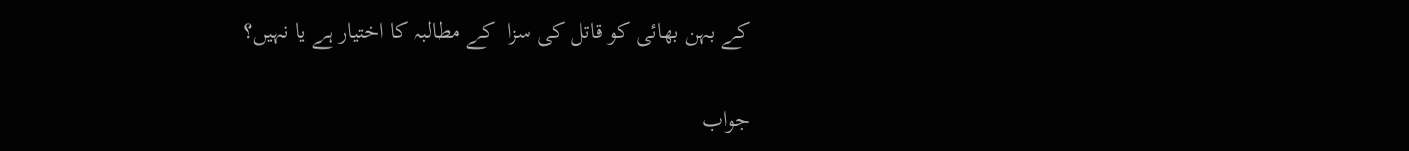کے بہن بھائی کو قاتل کی سزا  کے مطالبہ کا اختیار ہے یا نہیں؟

جواب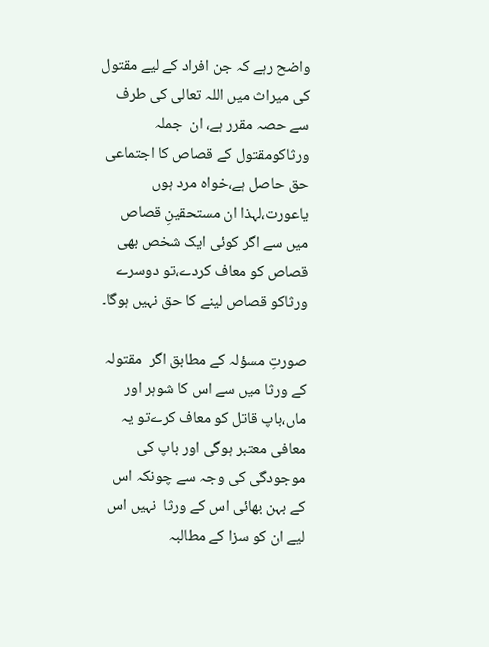واضح رہے کہ جن افراد کے لیے مقتول کی میراث میں اللہ تعالی کی طرف سے حصہ مقرر ہے، ان  جملہ ورثاکومقتول کے قصاص کا اجتماعی حق حاصل ہے،خواہ مرد ہوں یاعورت،لہذا ان مستحقینِ قصاص میں سے اگر کوئی ایک شخص بھی قصاص کو معاف کردے،تو دوسرے ورثاکو قصاص لینے کا حق نہیں ہوگا۔

صورتِ مسؤلہ کے مطابق اگر  مقتولہ کے ورثا میں سے اس کا شوہر اور  ماں،باپ قاتل کو معاف کرےتو یہ معافی معتبر ہوگی اور باپ کی موجودگی کی وجہ سے چونکہ اس   کے بہن بھائی اس کے ورثا  نہیں اس لیے ان کو سزا کے مطالبہ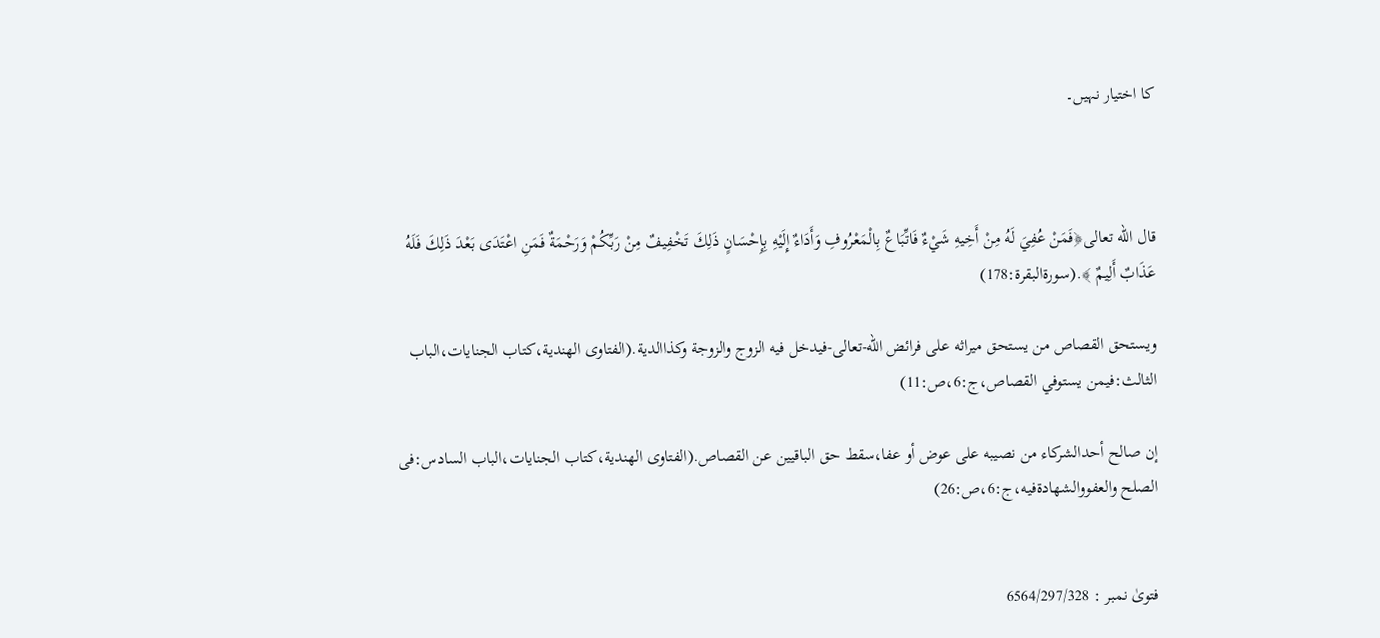کا اختیار نہیں۔



قال الله تعالى﴿فَمَنْ عُفِيَ لَهُ مِنْ أَخِيهِ شَيْءٌ فَاتِّبَاعٌ بِالْمَعْرُوفِ وَأَدَاءٌ إِلَيْهِ بِإِحْسَانٍ ذَلِكَ تَخْفِيفٌ مِنْ رَبِّكُمْ وَرَحْمَةٌ فَمَنِ اعْتَدَى بَعْدَ ذَلِكَ فَلَهُ عَذَابٌ أَلِيمٌ ﴾.(سورةالبقرة:178)

ويستحق ‌القصاص ‌من ‌يستحق ميراثه على فرائض الله-تعالى-فيدخل فيه الزوج والزوجة وكذاالدية.(الفتاوى الهندية،كتاب الجنايات،الباب الثالث:فيمن يستوفي القصاص،ج:6،ص:11)

إن صالح أحدالشركاء من نصیبه على عوض أو عفا،سقط حق الباقيين عن القصاص.(الفتاوی الهندية،كتاب الجنايات،الباب السادس:فى الصلح والعفووالشهادةفيه،ج:6،ص:26)


فتویٰ نمبر : 6564/297/328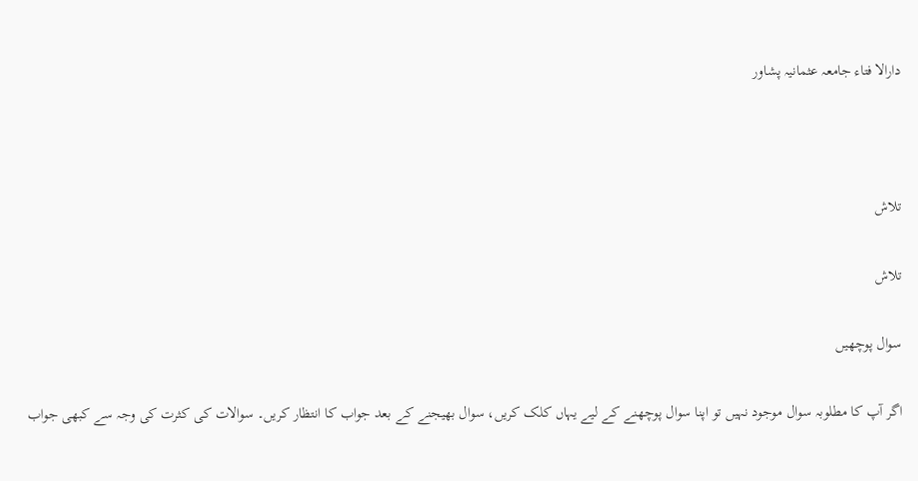دارالا فتاء جامعہ عثمانیہ پشاور



تلاش

تلاش

سوال پوچھیں

اگر آپ کا مطلوبہ سوال موجود نہیں تو اپنا سوال پوچھنے کے لیے یہاں کلک کریں، سوال بھیجنے کے بعد جواب کا انتظار کریں۔ سوالات کی کثرت کی وجہ سے کبھی جواب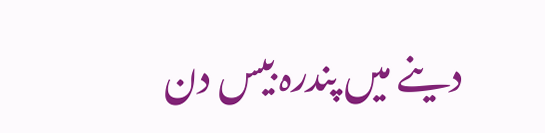دینے میں پندرہ بیس دن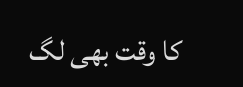کا وقت بھی لگ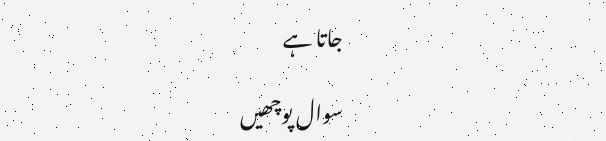جاتا ہے

سوال پوچھیں